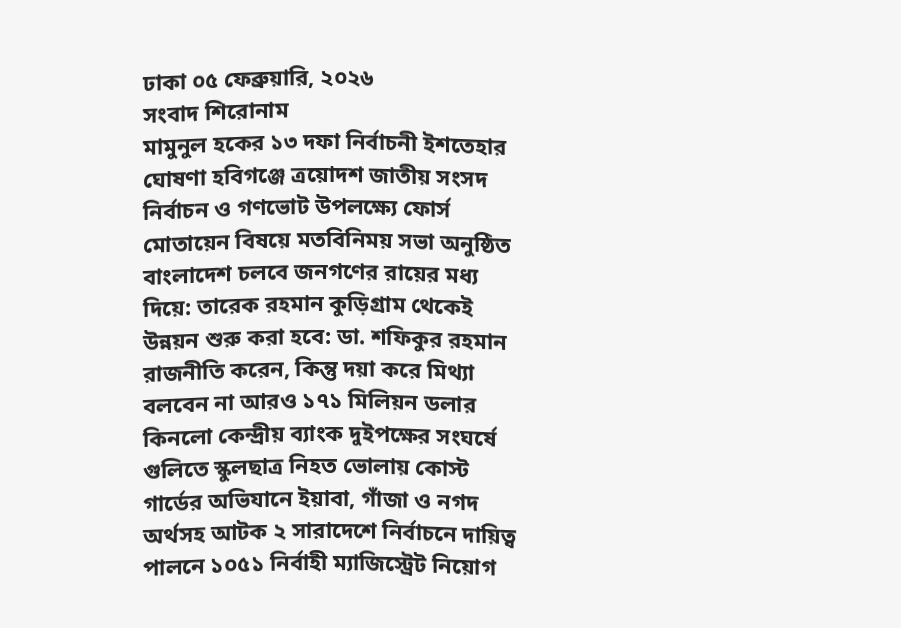ঢাকা ০৫ ফেব্রুয়ারি, ২০২৬
সংবাদ শিরোনাম
মামুনুল হকের ১৩ দফা নির্বাচনী ইশতেহার ঘোষণা হবিগঞ্জে ত্রয়োদশ জাতীয় সংসদ নির্বাচন ও গণভোট উপলক্ষ্যে ফোর্স মোতায়েন বিষয়ে মতবিনিময় সভা অনুষ্ঠিত বাংলাদেশ চলবে জনগণের রায়ের মধ্য দিয়ে: তারেক রহমান কুড়িগ্রাম থেকেই উন্নয়ন শুরু করা হবে: ডা. শফিকুর রহমান রাজনীতি করেন, কিন্তু দয়া করে মিথ্যা বলবেন না আরও ১৭১ মিলিয়ন ডলার কিনলো কেন্দ্রীয় ব্যাংক দুইপক্ষের সংঘর্ষে গুলিতে স্কুলছাত্র নিহত ভোলায় কোস্ট গার্ডের অভিযানে ইয়াবা, গাঁজা ও নগদ অর্থসহ আটক ২ সারাদেশে নির্বাচনে দায়িত্ব পালনে ১০৫১ নির্বাহী ম্যাজিস্ট্রেট নিয়োগ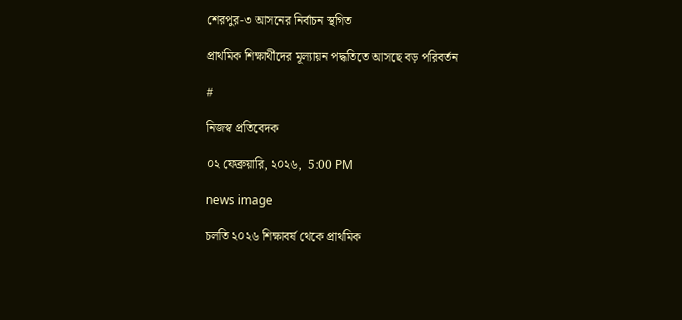শেরপুর-৩ আসনের নির্বাচন স্থগিত

প্রাথমিক শিক্ষার্থীদের মূল্যায়ন পদ্ধতিতে আসছে বড় পরিবর্তন

#

নিজস্ব প্রতিবেদক

০২ ফেব্রুয়ারি, ২০২৬,  5:00 PM

news image

চলতি ২০২৬ শিক্ষাবর্ষ থেকে প্রাথমিক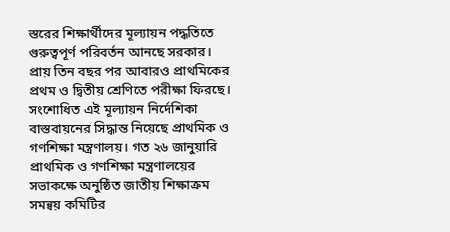স্তরের শিক্ষার্থীদের মূল্যায়ন পদ্ধতিতে গুরুত্বপূর্ণ পরিবর্তন আনছে সরকার। প্রায় তিন বছর পর আবারও প্রাথমিকের প্রথম ও দ্বিতীয় শ্রেণিতে পরীক্ষা ফিরছে। সংশোধিত এই মূল্যায়ন নির্দেশিকা বাস্তবায়নের সিদ্ধান্ত নিয়েছে প্রাথমিক ও গণশিক্ষা মন্ত্রণালয়। গত ২৬ জানুয়ারি প্রাথমিক ও গণশিক্ষা মন্ত্রণালয়ের সভাকক্ষে অনুষ্ঠিত জাতীয় শিক্ষাক্রম সমন্বয় কমিটির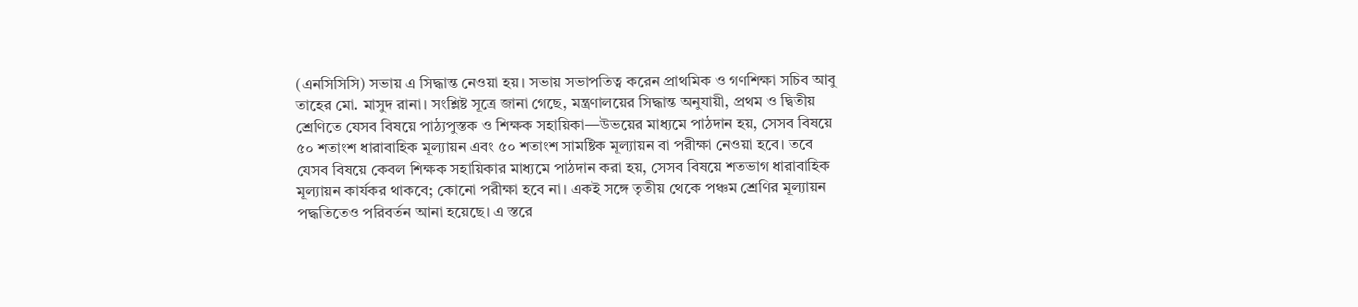(এনসিসিসি) সভায় এ সিদ্ধান্ত নেওয়া হয়। সভায় সভাপতিত্ব করেন প্রাথমিক ও গণশিক্ষা সচিব আবু তাহের মো. মাসুদ রানা। সংশ্লিষ্ট সূত্রে জানা গেছে, মন্ত্রণালয়ের সিদ্ধান্ত অনুযায়ী, প্রথম ও দ্বিতীয় শ্রেণিতে যেসব বিষয়ে পাঠ্যপুস্তক ও শিক্ষক সহায়িকা—উভয়ের মাধ্যমে পাঠদান হয়, সেসব বিষয়ে ৫০ শতাংশ ধারাবাহিক মূল্যায়ন এবং ৫০ শতাংশ সামষ্টিক মূল্যায়ন বা পরীক্ষা নেওয়া হবে। তবে যেসব বিষয়ে কেবল শিক্ষক সহায়িকার মাধ্যমে পাঠদান করা হয়, সেসব বিষয়ে শতভাগ ধারাবাহিক মূল্যায়ন কার্যকর থাকবে; কোনো পরীক্ষা হবে না। একই সঙ্গে তৃতীয় থেকে পঞ্চম শ্রেণির মূল্যায়ন পদ্ধতিতেও পরিবর্তন আনা হয়েছে। এ স্তরে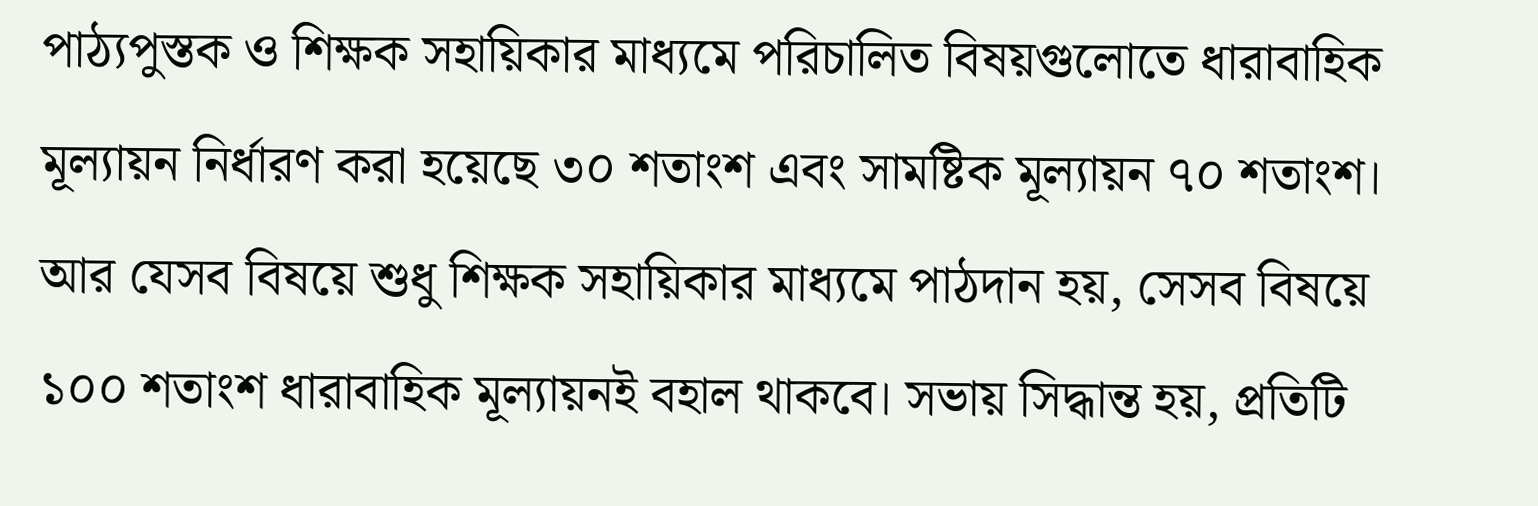পাঠ্যপুস্তক ও শিক্ষক সহায়িকার মাধ্যমে পরিচালিত বিষয়গুলোতে ধারাবাহিক মূল্যায়ন নির্ধারণ করা হয়েছে ৩০ শতাংশ এবং সামষ্টিক মূল্যায়ন ৭০ শতাংশ। আর যেসব বিষয়ে শুধু শিক্ষক সহায়িকার মাধ্যমে পাঠদান হয়, সেসব বিষয়ে ১০০ শতাংশ ধারাবাহিক মূল্যায়নই বহাল থাকবে। সভায় সিদ্ধান্ত হয়, প্রতিটি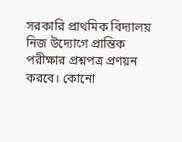সরকারি প্রাথমিক বিদ্যালয় নিজ উদ্যোগে প্রান্তিক পরীক্ষার প্রশ্নপত্র প্রণয়ন করবে। কোনো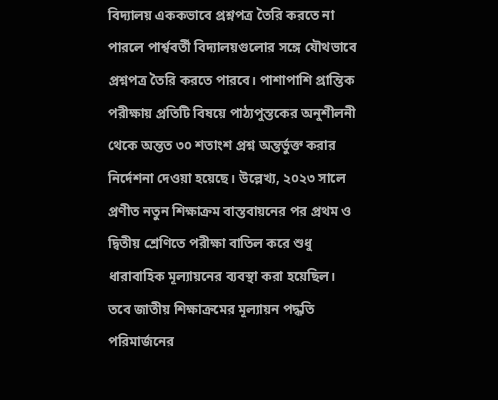বিদ্যালয় এককভাবে প্রশ্নপত্র তৈরি করতে না পারলে পার্শ্ববর্তী বিদ্যালয়গুলোর সঙ্গে যৌথভাবে প্রশ্নপত্র তৈরি করতে পারবে। পাশাপাশি প্রান্তিক পরীক্ষায় প্রতিটি বিষয়ে পাঠ্যপুস্তকের অনুশীলনী থেকে অন্তত ৩০ শতাংশ প্রশ্ন অন্তর্ভুক্ত করার নির্দেশনা দেওয়া হয়েছে। উল্লেখ্য, ২০২৩ সালে প্রণীত নতুন শিক্ষাক্রম বাস্তবায়নের পর প্রথম ও দ্বিতীয় শ্রেণিতে পরীক্ষা বাতিল করে শুধু ধারাবাহিক মূল্যায়নের ব্যবস্থা করা হয়েছিল। তবে জাতীয় শিক্ষাক্রমের মূল্যায়ন পদ্ধতি পরিমার্জনের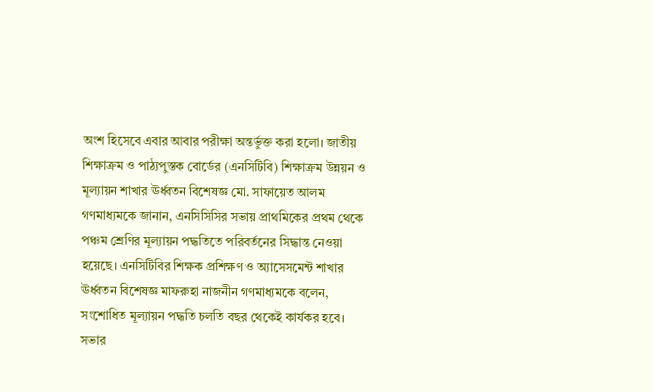অংশ হিসেবে এবার আবার পরীক্ষা অন্তর্ভুক্ত করা হলো। জাতীয় শিক্ষাক্রম ও পাঠ্যপুস্তক বোর্ডের (এনসিটিবি) শিক্ষাক্রম উন্নয়ন ও মূল্যায়ন শাখার ঊর্ধ্বতন বিশেষজ্ঞ মো. সাফায়েত আলম গণমাধ্যমকে জানান, এনসিসিসির সভায় প্রাথমিকের প্রথম থেকে পঞ্চম শ্রেণির মূল্যায়ন পদ্ধতিতে পরিবর্তনের সিদ্ধান্ত নেওয়া হয়েছে। এনসিটিবির শিক্ষক প্রশিক্ষণ ও অ্যাসেসমেন্ট শাখার ঊর্ধ্বতন বিশেষজ্ঞ মাফরুহা নাজনীন গণমাধ্যমকে বলেন, সংশোধিত মূল্যায়ন পদ্ধতি চলতি বছর থেকেই কার্যকর হবে। সভার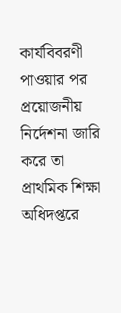কার্যবিবরণী পাওয়ার পর প্রয়োজনীয় নির্দেশনা জারি করে তা প্রাথমিক শিক্ষা অধিদপ্তরে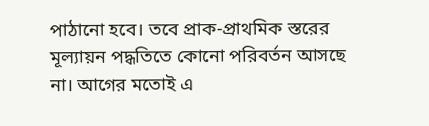পাঠানো হবে। তবে প্রাক-প্রাথমিক স্তরের মূল্যায়ন পদ্ধতিতে কোনো পরিবর্তন আসছে না। আগের মতোই এ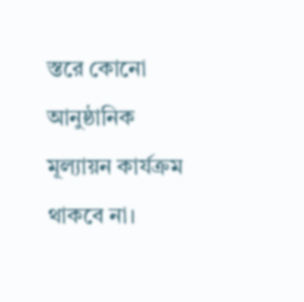স্তরে কোনো আনুষ্ঠানিক মূল্যায়ন কার্যক্রম থাকবে না।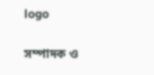logo

সম্পাদক ও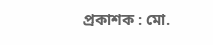প্রকাশক : মো.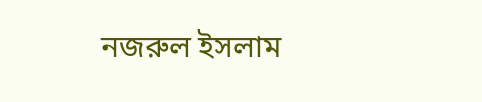নজরুল ইসলাম